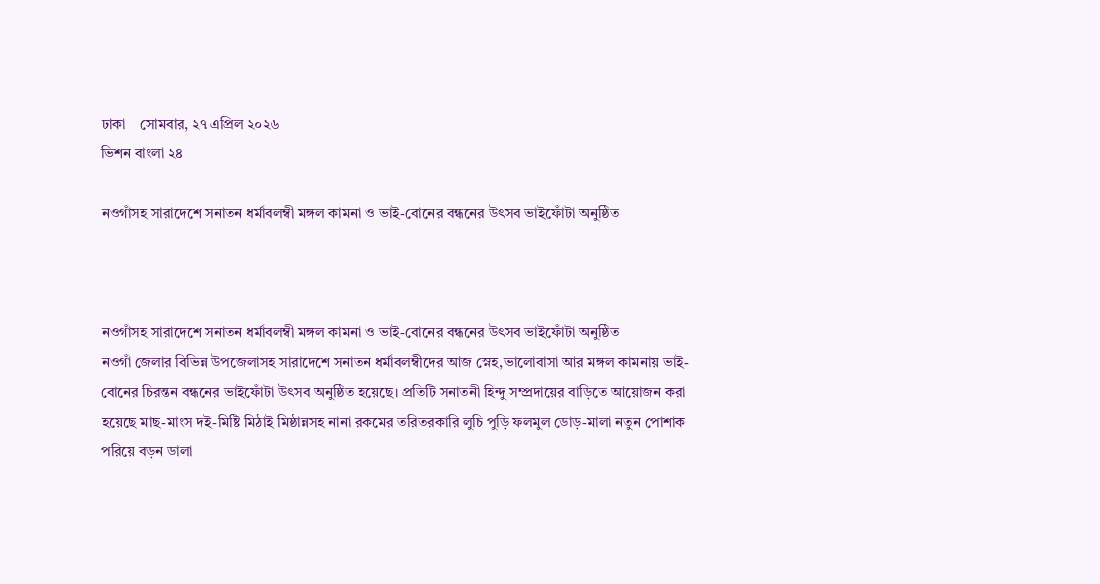ঢাকা    সোমবার, ২৭ এপ্রিল ২০২৬
ভিশন বাংলা ২৪

নওগাঁসহ সারাদেশে সনাতন ধর্মাবলম্বী মঙ্গল কামনা ও ভাই-বোনের বন্ধনের উৎসব ভাইফোঁটা অনুষ্ঠিত



নওগাঁসহ সারাদেশে সনাতন ধর্মাবলম্বী মঙ্গল কামনা ও ভাই-বোনের বন্ধনের উৎসব ভাইফোঁটা অনুষ্ঠিত
নওগাঁ জেলার বিভিন্ন উপজেলাসহ সারাদেশে সনাতন ধর্মাবলম্বীদের আজ স্নেহ,ভালোবাসা আর মঙ্গল কামনায় ভাই-বোনের চিরন্তন বন্ধনের ভাইফোঁটা উৎসব অনুষ্ঠিত হয়েছে। প্রতিটি সনাতনী হিন্দু সম্প্রদায়ের বাড়িতে আয়োজন করা হয়েছে মাছ-মাংস দই-মিষ্টি মিঠাই মিষ্ঠান্নসহ নানা রকমের তরিতরকারি লুচি পুড়ি ফলমুল ডোড়-মালা নতুন পোশাক পরিয়ে বড়ন ডালা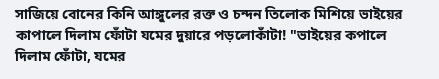সাজিয়ে বোনের কিনি আঙ্গুলের রক্ত ও চন্দন তিলোক মিশিয়ে ভাইয়ের কাপালে দিলাম ফোঁটা যমের দুয়ারে পড়লোকাঁটা! "ভাইয়ের কপালে দিলাম ফোঁটা, যমের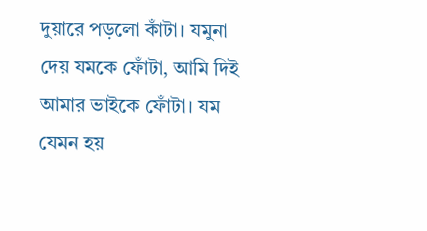দুয়ারে পড়লো কাঁটা। যমুনা দেয় যমকে ফোঁটা, আমি দিই আমার ভাইকে ফোঁটা। যম যেমন হয়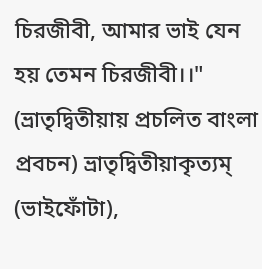চিরজীবী, আমার ভাই যেন হয় তেমন চিরজীবী।।" (ভ্ৰাতৃদ্বিতীয়ায় প্রচলিত বাংলা প্রবচন) ভ্রাতৃদ্বিতীয়াকৃত্যম্ (ভাইফোঁটা),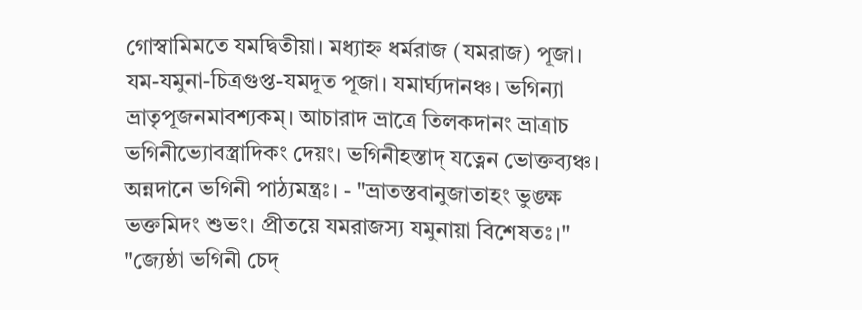গোস্বামিমতে যমদ্বিতীয়া। মধ্যাহ্ন ধর্মরাজ (যমরাজ) পূজা। যম-যমুনা-চিত্রগুপ্ত-যমদূত পূজা। যমার্ঘ‌্যদানঞ্চ। ভগিন্যা ভ্রাতৃপূজনমাবশ্যকম্। আচারাদ ভ্রাত্রে তিলকদানং ভ্রাত্রাচ ভগিনীভ্যোবস্ত্রাদিকং দেয়ং। ভগিনীহস্তাদ্‌ যত্নেন ভোক্তব্যঞ্চ। অন্নদানে ভগিনী পাঠ্যমন্ত্রঃ। - "ভ্রাতস্তবানুজাতাহং ভুঙ্ক্ষ ভক্তমিদং শুভং। প্রীতয়ে যমরাজস্য যমুনায়া বিশেষতঃ।" "জ্যেষ্ঠা ভগিনী চেদ্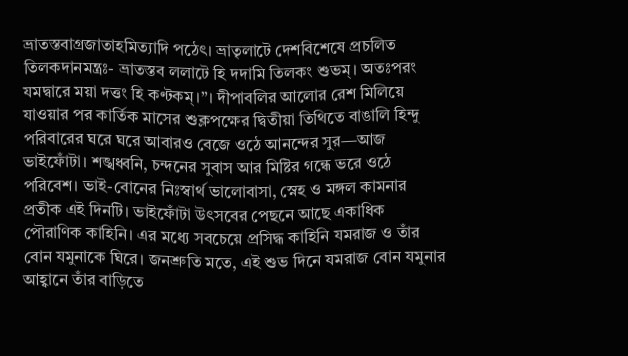ভ্রাতস্তবাগ্রজাতাহমিত্যাদি পঠেৎ। ভ্রাতৃলাটে দেশবিশেষে প্রচলিত তিলকদানমন্ত্রঃ- ভ্রাতস্তব ললাটে হি দদামি তিলকং শুভম্। অতঃপরং যমদ্বারে ময়া দত্তং হি কণ্টকম্।”। দীপাবলির আলোর রেশ মিলিয়ে যাওয়ার পর কার্তিক মাসের শুক্লপক্ষের দ্বিতীয়া তিথিতে বাঙালি হিন্দু পরিবারের ঘরে ঘরে আবারও বেজে ওঠে আনন্দের সুর—আজ ভাইফোঁটা। শঙ্খধ্বনি, চন্দনের সুবাস আর মিষ্টির গন্ধে ভরে ওঠে পরিবেশ। ভাই-বোনের নিঃস্বার্থ ভালোবাসা, স্নেহ ও মঙ্গল কামনার প্রতীক এই দিনটি। ভাইফোঁটা উৎসবের পেছনে আছে একাধিক পৌরাণিক কাহিনি। এর মধ্যে সবচেয়ে প্রসিদ্ধ কাহিনি যমরাজ ও তাঁর বোন যমুনাকে ঘিরে। জনশ্রুতি মতে, এই শুভ দিনে যমরাজ বোন যমুনার আহ্বানে তাঁর বাড়িতে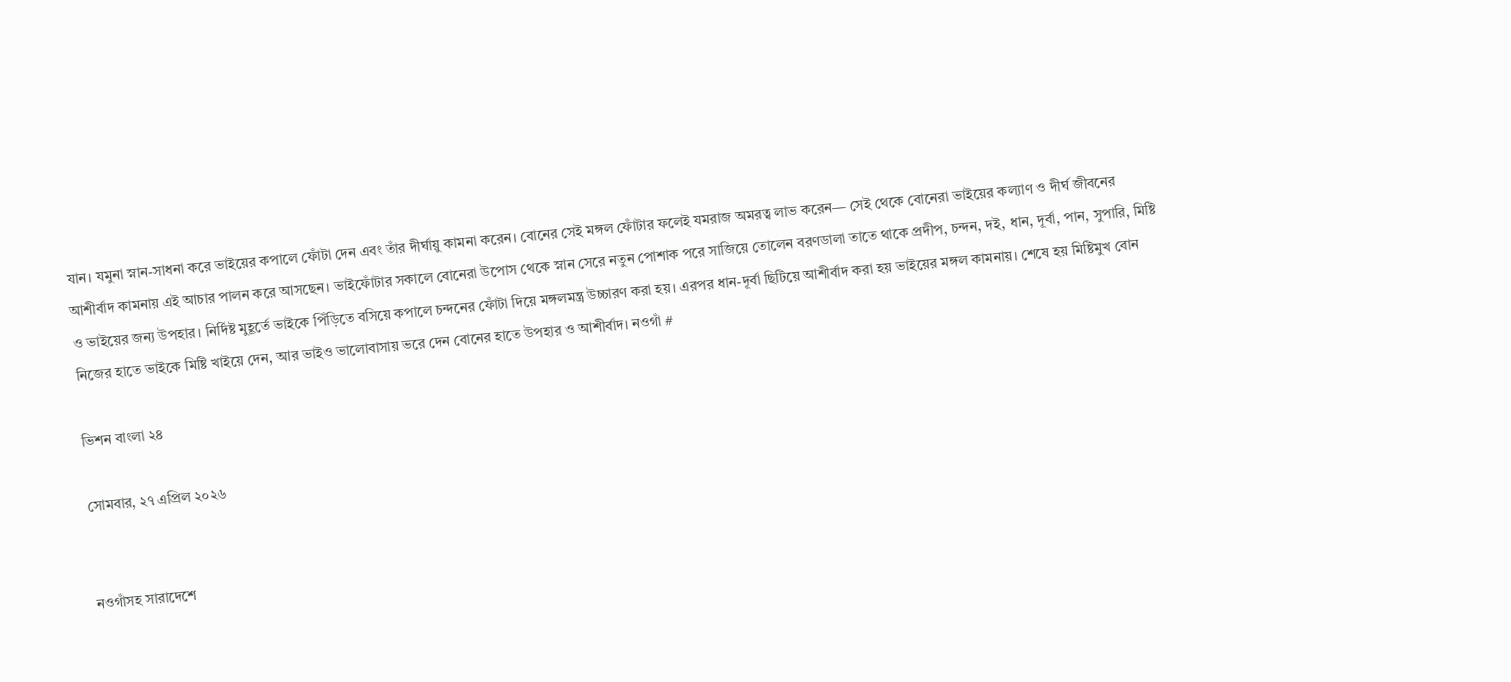যান। যমুনা স্নান-সাধনা করে ভাইয়ের কপালে ফোঁটা দেন এবং তাঁর দীর্ঘায়ু কামনা করেন। বোনের সেই মঙ্গল ফোঁটার ফলেই যমরাজ অমরত্ব লাভ করেন— সেই থেকে বোনেরা ভাইয়ের কল্যাণ ও দীর্ঘ জীবনের আশীর্বাদ কামনায় এই আচার পালন করে আসছেন। ভাইফোঁটার সকালে বোনেরা উপোস থেকে স্নান সেরে নতুন পোশাক পরে সাজিয়ে তোলেন বরণডালা তাতে থাকে প্রদীপ, চন্দন, দই, ধান, দূর্বা, পান, সুপারি, মিষ্টি ও ভাইয়ের জন্য উপহার। নির্দিষ্ট মুহূর্তে ভাইকে পিঁড়িতে বসিয়ে কপালে চন্দনের ফোঁটা দিয়ে মঙ্গলমন্ত্র উচ্চারণ করা হয়। এরপর ধান-দূর্বা ছিটিয়ে আশীর্বাদ করা হয় ভাইয়ের মঙ্গল কামনায়। শেষে হয় মিষ্টিমুখ বোন নিজের হাতে ভাইকে মিষ্টি খাইয়ে দেন, আর ভাইও ভালোবাসায় ভরে দেন বোনের হাতে উপহার ও আশীর্বাদ। নওগাঁ #

ভিশন বাংলা ২৪

সোমবার, ২৭ এপ্রিল ২০২৬


নওগাঁসহ সারাদেশে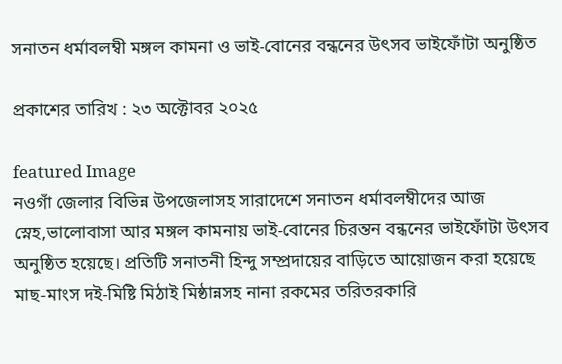সনাতন ধর্মাবলম্বী মঙ্গল কামনা ও ভাই-বোনের বন্ধনের উৎসব ভাইফোঁটা অনুষ্ঠিত

প্রকাশের তারিখ : ২৩ অক্টোবর ২০২৫

featured Image
নওগাঁ জেলার বিভিন্ন উপজেলাসহ সারাদেশে সনাতন ধর্মাবলম্বীদের আজ স্নেহ,ভালোবাসা আর মঙ্গল কামনায় ভাই-বোনের চিরন্তন বন্ধনের ভাইফোঁটা উৎসব অনুষ্ঠিত হয়েছে। প্রতিটি সনাতনী হিন্দু সম্প্রদায়ের বাড়িতে আয়োজন করা হয়েছে মাছ-মাংস দই-মিষ্টি মিঠাই মিষ্ঠান্নসহ নানা রকমের তরিতরকারি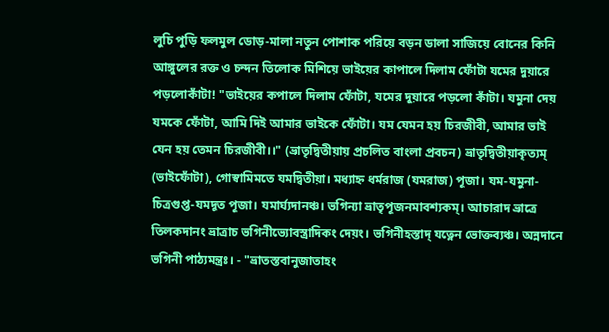লুচি পুড়ি ফলমুল ডোড়-মালা নতুন পোশাক পরিয়ে বড়ন ডালা সাজিয়ে বোনের কিনি আঙ্গুলের রক্ত ও চন্দন তিলোক মিশিয়ে ভাইয়ের কাপালে দিলাম ফোঁটা যমের দুয়ারে পড়লোকাঁটা! "ভাইয়ের কপালে দিলাম ফোঁটা, যমের দুয়ারে পড়লো কাঁটা। যমুনা দেয় যমকে ফোঁটা, আমি দিই আমার ভাইকে ফোঁটা। যম যেমন হয় চিরজীবী, আমার ভাই যেন হয় তেমন চিরজীবী।।" (ভ্ৰাতৃদ্বিতীয়ায় প্রচলিত বাংলা প্রবচন) ভ্রাতৃদ্বিতীয়াকৃত্যম্ (ভাইফোঁটা), গোস্বামিমতে যমদ্বিতীয়া। মধ্যাহ্ন ধর্মরাজ (যমরাজ) পূজা। যম-যমুনা-চিত্রগুপ্ত-যমদূত পূজা। যমার্ঘ‌্যদানঞ্চ। ভগিন্যা ভ্রাতৃপূজনমাবশ্যকম্। আচারাদ ভ্রাত্রে তিলকদানং ভ্রাত্রাচ ভগিনীভ্যোবস্ত্রাদিকং দেয়ং। ভগিনীহস্তাদ্‌ যত্নেন ভোক্তব্যঞ্চ। অন্নদানে ভগিনী পাঠ্যমন্ত্রঃ। - "ভ্রাতস্তবানুজাতাহং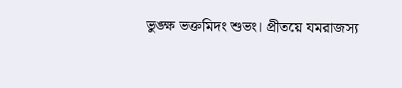ভুঙ্ক্ষ ভক্তমিদং শুভং। প্রীতয়ে যমরাজস্য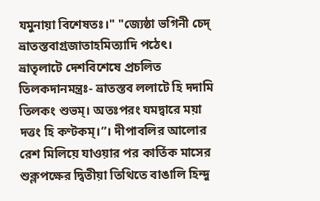যমুনায়া বিশেষতঃ।" "জ্যেষ্ঠা ভগিনী চেদ্ ভ্রাতস্তবাগ্রজাতাহমিত্যাদি পঠেৎ। ভ্রাতৃলাটে দেশবিশেষে প্রচলিত তিলকদানমন্ত্রঃ- ভ্রাতস্তব ললাটে হি দদামি তিলকং শুভম্। অতঃপরং যমদ্বারে ময়া দত্তং হি কণ্টকম্।”। দীপাবলির আলোর রেশ মিলিয়ে যাওয়ার পর কার্তিক মাসের শুক্লপক্ষের দ্বিতীয়া তিথিতে বাঙালি হিন্দু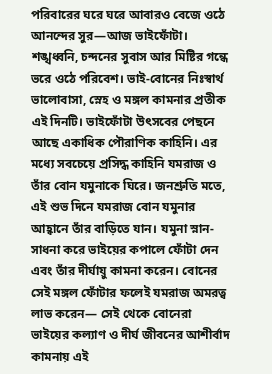পরিবারের ঘরে ঘরে আবারও বেজে ওঠে আনন্দের সুর—আজ ভাইফোঁটা। শঙ্খধ্বনি, চন্দনের সুবাস আর মিষ্টির গন্ধে ভরে ওঠে পরিবেশ। ভাই-বোনের নিঃস্বার্থ ভালোবাসা, স্নেহ ও মঙ্গল কামনার প্রতীক এই দিনটি। ভাইফোঁটা উৎসবের পেছনে আছে একাধিক পৌরাণিক কাহিনি। এর মধ্যে সবচেয়ে প্রসিদ্ধ কাহিনি যমরাজ ও তাঁর বোন যমুনাকে ঘিরে। জনশ্রুতি মতে, এই শুভ দিনে যমরাজ বোন যমুনার আহ্বানে তাঁর বাড়িতে যান। যমুনা স্নান-সাধনা করে ভাইয়ের কপালে ফোঁটা দেন এবং তাঁর দীর্ঘায়ু কামনা করেন। বোনের সেই মঙ্গল ফোঁটার ফলেই যমরাজ অমরত্ব লাভ করেন— সেই থেকে বোনেরা ভাইয়ের কল্যাণ ও দীর্ঘ জীবনের আশীর্বাদ কামনায় এই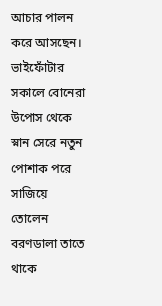আচার পালন করে আসছেন। ভাইফোঁটার সকালে বোনেরা উপোস থেকে স্নান সেরে নতুন পোশাক পরে সাজিয়ে তোলেন বরণডালা তাতে থাকে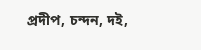প্রদীপ, চন্দন, দই,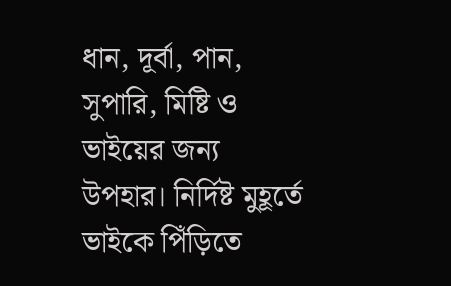ধান, দূর্বা, পান, সুপারি, মিষ্টি ও ভাইয়ের জন্য উপহার। নির্দিষ্ট মুহূর্তে ভাইকে পিঁড়িতে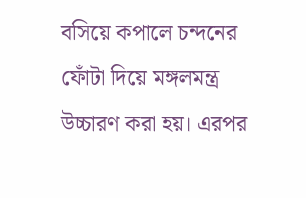বসিয়ে কপালে চন্দনের ফোঁটা দিয়ে মঙ্গলমন্ত্র উচ্চারণ করা হয়। এরপর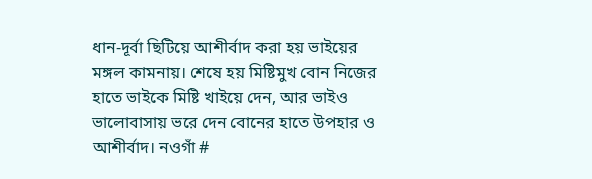ধান-দূর্বা ছিটিয়ে আশীর্বাদ করা হয় ভাইয়ের মঙ্গল কামনায়। শেষে হয় মিষ্টিমুখ বোন নিজের হাতে ভাইকে মিষ্টি খাইয়ে দেন, আর ভাইও ভালোবাসায় ভরে দেন বোনের হাতে উপহার ও আশীর্বাদ। নওগাঁ #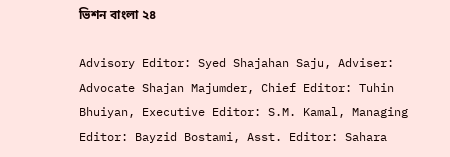ভিশন বাংলা ২৪

Advisory Editor: Syed Shajahan Saju, Adviser: Advocate Shajan Majumder, Chief Editor: Tuhin Bhuiyan, Executive Editor: S.M. Kamal, Managing Editor: Bayzid Bostami, Asst. Editor: Sahara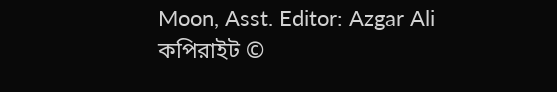Moon, Asst. Editor: Azgar Ali
কপিরাইট ©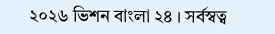২০২৬ ভিশন বাংলা ২৪ । সর্বস্বত্ব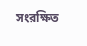সংরক্ষিত